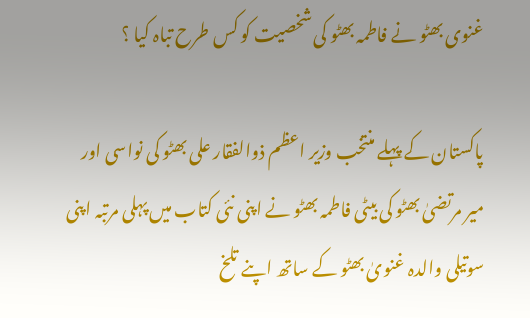غنوی بھٹو نے فاطمہ بھٹو کی شخصیت کو کس طرح تباہ کیا ؟

پاکستان کے پہلے منتخب وزیر اعظم ذوالفقار علی بھٹو کی نواسی اور میر مرتضیٰ بھٹو کی بیٹی فاطمہ بھٹو نے اپنی نئی کتاب میں پہلی مرتبہ اپنی سوتیلی والدہ غنویٰ بھٹو کے ساتھ اپنے تلخ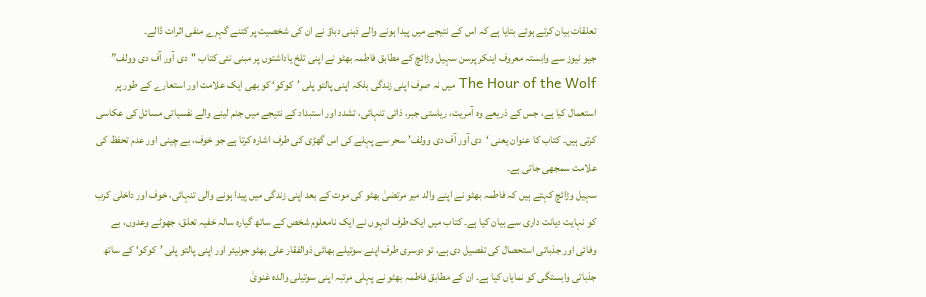تعلقات بیان کرتے ہوئے بتایا ہے کہ اس کے نتیجے میں پیدا ہونے والے ذہنی دباؤ نے ان کی شخصیت پر کتنے گہرے منفی اثرات ڈالے۔
جیو نیوز سے وابستہ معروف اینکر پرسن سہیل وڑائچ کے مطابق فاطمہ بھٹو نے اپنی تلخ یاداشتوں پر مبنی نئی کتاب "دی آور آف دی وولف” The Hour of the Wolf میں نہ صرف اپنی زندگی بلکہ اپنی پالتو پلی ’کوکو‘ کو بھی ایک علامت اور استعارے کے طور پر استعمال کیا ہے، جس کے ذریعے وہ آمریت، ریاستی جبر، ذاتی تنہائی، تشدد اور استبداد کے نتیجے میں جنم لینے والے نفسیاتی مسائل کی عکاسی کرتی ہیں۔ کتاب کا عنوان یعنی ‘دی آور آف دی وولف’ سحر سے پہلے کی اس گھڑی کی طرف اشارہ کرتا ہے جو خوف، بے چینی اور عدم تحفظ کی علامت سمجھی جاتی ہے۔
سہیل وڑائچ کہتے ہیں کہ فاطمہ بھٹو نے اپنے والد میر مرتضیٰ بھٹو کی موت کے بعد اپنی زندگی میں پیدا ہونے والی تنہائی، خوف اور داخلی کرب کو نہایت دیانت داری سے بیان کیا ہے۔ کتاب میں ایک طرف انہوں نے ایک نامعلوم شخص کے ساتھ گیارہ سالہ خفیہ تعلق، جھوٹے وعدوں، بے وفائی اور جذباتی استحصال کی تفصیل دی ہے، تو دوسری طرف اپنے سوتیلے بھائی ذوالفقار علی بھٹو جونیئر اور اپنی پالتو پلی ’کوکو‘ کے ساتھ جذباتی وابستگی کو نمایاں کیا ہے۔ ان کے مطابق فاطمہ بھٹو نے پہلی مرتبہ اپنی سوتیلی والدہ غنویٰ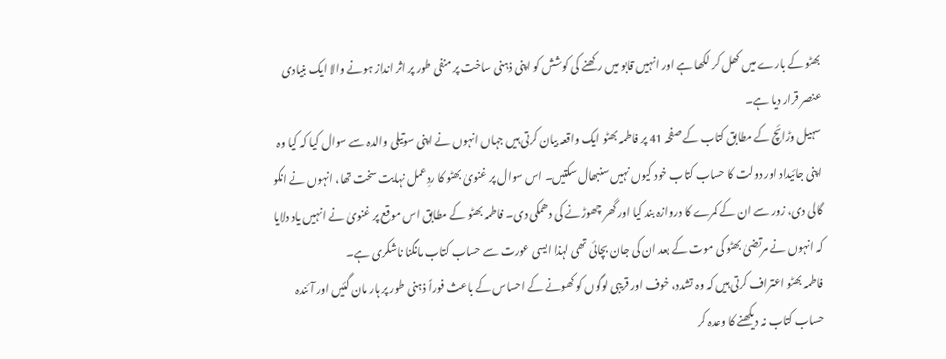بھٹو کے بارے میں کھل کر لکھا ہے اور انہیں قابو میں رکھنے کی کوشش کو اپنی ذہنی ساخت پر منفی طور پر اثر انداز ہونے والا ایک بنیادی عنصر قرار دیا ہے۔
سہیل وڑائچ کے مطابق کتاب کے صفحہ 41 پر فاطمہ بھٹو ایک واقعہ بیان کرتی ہیں جہاں انہوں نے اپنی سوتیلی والدہ سے سوال کیا کہ کیا وہ اپنی جائیداد اور دولت کا حساب کتاب خود کیوں نہیں سنبھال سکتیں۔ اس سوال پر غنویٰ بھٹو کا ردِعمل نہایت سخت تھا، انہوں نے انکو گالی دی، زور سے ان کے کمرے کا دروازہ بند کیا اور گھر چھوڑنے کی دھمکی دی۔ فاطمہ بھٹو کے مطابق اس موقع پر غنویٰ نے انہیں یاد دلایا کہ انہوں نے مرتضیٰ بھٹو کی موت کے بعد ان کی جان بچائی تھی لہذا ایسی عورت سے حساب کتاب مانگنا ناشکری ہے۔
فاطمہ بھٹو اعتراف کرتی ہیں کہ وہ تشدد، خوف اور قریبی لوگوں کو کھونے کے احساس کے باعث فوراً ذہنی طور پر ہار مان گئیں اور آئندہ حساب کتاب نہ دیکھنے کا وعدہ کر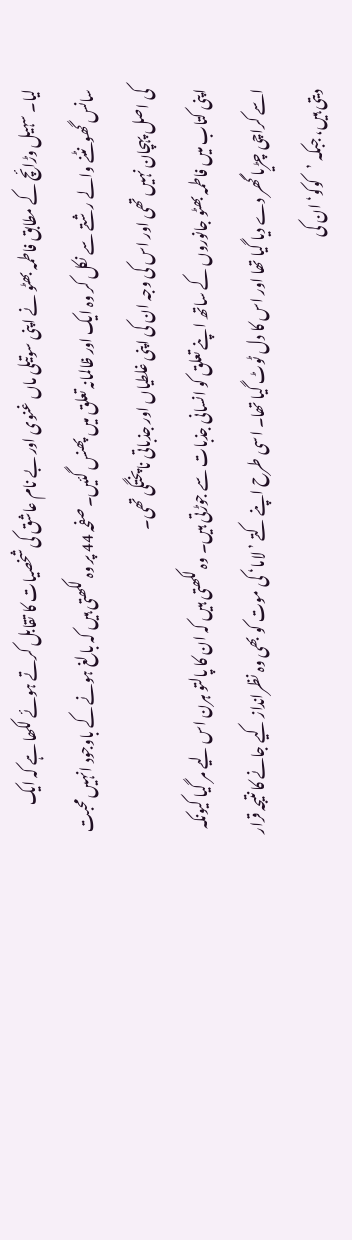لیا۔ سہیل وڑائچ کے مطابق فاطمہ بھٹو نے اپنی سوتیلی ماں غنوی اور بے نام عاشق کی شخصیات کا تقابل کرتے ہوئے لکھا ہے کہ ایک سانس گھونٹنے والے رشتے سے نکل کر وہ ایک اور ظالمانہ تعلق میں پھنس گئیں۔ صفحہ 44 پر وہ لکھتی ہیں کہ بالغ ہونے کے باوجود انہیں محبت کی اصل پہچان نہیں تھی اور اس کی وجہ ان کی اپنی غلطیاں اور جذباتی ناپختگی تھی۔
اپنی کتاب میں فاطمہ بھٹو جانوروں کے ساتھ اپنے تعلق کو انسانی جذبات سے جوڑتی ہیں۔ وہ لکھتی ہیں کہ ان کا پالتو ہرن اس لیے مر گیا کیونکہ اسے کراچی چڑیا گھر دے دیا گیا تھا اور اس کا دل ٹوٹ گیا تھا۔ اسی طرح اپنے کتے ’لاما‘ کی موت کو بھی وہ نظرانداز کیے جانے کا نتیجہ قرار دیتی ہیں، جبکہ ’کوکو‘ ان کی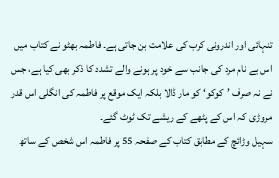تنہائی اور اندرونی کرب کی علامت بن جاتی ہے۔ فاطمہ بھٹو نے کتاب میں اس بے نام مرد کی جانب سے خود پر ہونے والے تشدد کا ذکر بھی کیا ہے، جس نے نہ صرف ’کوکو‘ کو مار ڈالا بلکہ ایک موقع پر فاطمہ کی انگلی اس قدر مروڑی کہ اس کے پٹھے کے ریشے تک ٹوٹ گئے۔
سہیل وڑائچ کے مطابق کتاب کے صفحہ 55 پر فاطمہ اس شخص کے ساتھ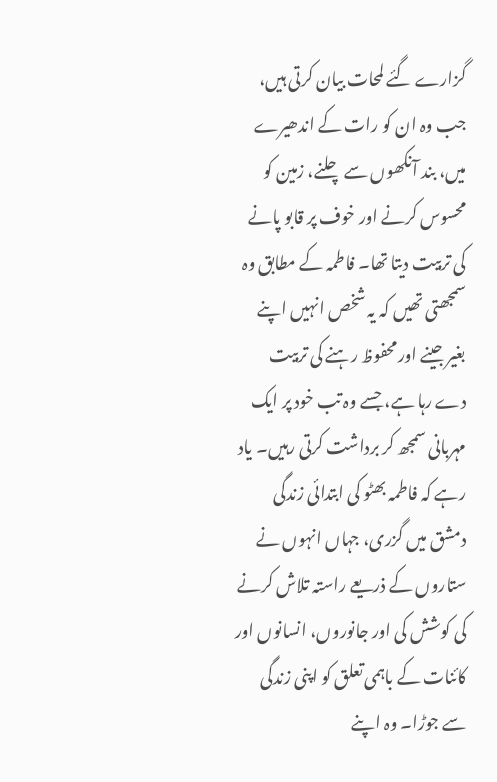گزارے گئے لمحات بیان کرتی ہیں، جب وہ ان کو رات کے اندھیرے میں، بند آنکھوں سے چلنے، زمین کو محسوس کرنے اور خوف پر قابو پانے کی تربیت دیتا تھا۔ فاطمہ کے مطابق وہ سمجھتی تھیں کہ یہ شخص انہیں اپنے بغیر جینے اور محفوظ رہنے کی تربیت دے رہا ہے، جسے وہ تب خود پر ایک مہربانی سمجھ کر برداشت کرتی رہیں۔ یاد رہے کہ فاطمہ بھٹو کی ابتدائی زندگی دمشق میں گزری، جہاں انہوں نے ستاروں کے ذریعے راستہ تلاش کرنے کی کوشش کی اور جانوروں، انسانوں اور کائنات کے باہمی تعلق کو اپنی زندگی سے جوڑا۔ وہ اپنے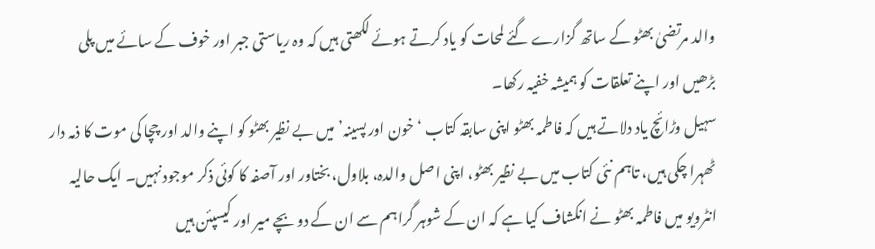والد مرتضیٰ بھٹو کے ساتھ گزارے گئے لمحات کو یاد کرتے ہوئے لکھتی ہیں کہ وہ ریاستی جبر اور خوف کے سائے میں پلی بڑھیں اور اپنے تعلقات کو ہمیشہ خفیہ رکھا۔
سہیل وڑائچ یاد دلاتے ہیں کہ فاطمہ بھٹو اپنی سابقہ کتاب ‘خون اور پسینہ’ میں بے نظیر بھٹو کو اپنے والد اور چچا کی موت کا ذمہ دار ٹھہرا چکی ہیں، تاہم نئی کتاب میں بے نظیر بھٹو، اپنی اصل والدہ، بلاول، بختاور اور آصفہ کا کوئی ذکر موجود نہیں۔ ایک حالیہ انٹرویو میں فاطمہ بھٹو نے انکشاف کیا ہے کہ ان کے شوہر گراہم سے ان کے دو بچے میر اور کیسپئن ہیں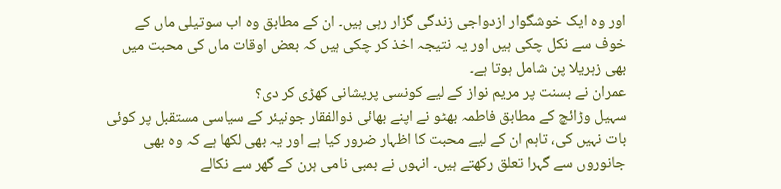اور وہ ایک خوشگوار ازدواجی زندگی گزار رہی ہیں۔ ان کے مطابق وہ اب سوتیلی ماں کے خوف سے نکل چکی ہیں اور یہ نتیجہ اخذ کر چکی ہیں کہ بعض اوقات ماں کی محبت میں بھی زہریلا پن شامل ہوتا ہے۔
عمران نے بسنت پر مریم نواز کے لیے کونسی پریشانی کھڑی کر دی؟
سہیل وڑائچ کے مطابق فاطمہ بھٹو نے اپنے بھائی ذوالفقار جونیئر کے سیاسی مستقبل پر کوئی بات نہیں کی، تاہم ان کے لیے محبت کا اظہار ضرور کیا ہے اور یہ بھی لکھا ہے کہ وہ بھی جانوروں سے گہرا تعلق رکھتے ہیں۔ انہوں نے بمبی نامی ہرن کے گھر سے نکالے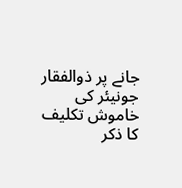جانے پر ذوالفقار جونیئر کی خاموش تکلیف کا ذکر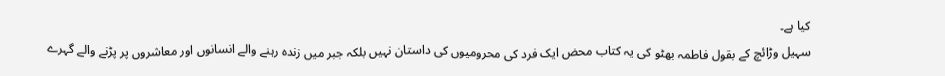کیا ہے۔
سہیل وڑائچ کے بقول فاطمہ بھٹو کی یہ کتاب محض ایک فرد کی محرومیوں کی داستان نہیں بلکہ جبر میں زندہ رہنے والے انسانوں اور معاشروں پر پڑنے والے گہرے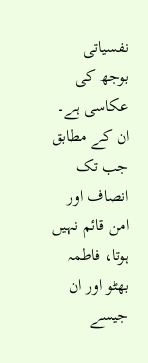نفسیاتی بوجھ کی عکاسی ہے۔ ان کے مطابق جب تک انصاف اور امن قائم نہیں ہوتا، فاطمہ بھٹو اور ان جیسے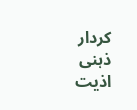کردار ذہنی اذیت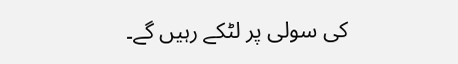کی سولی پر لٹکے رہیں گے۔